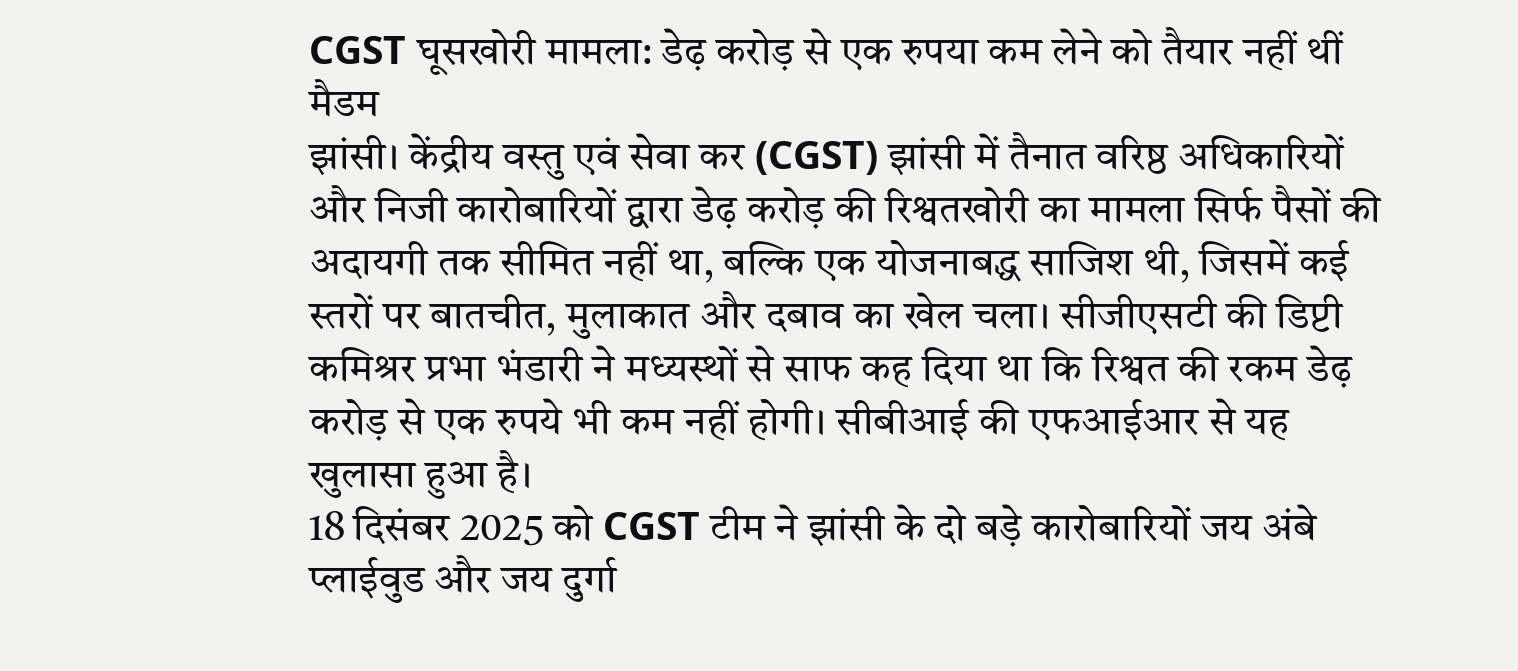CGST घूसखोरी मामला: डेढ़ करोड़ से एक रुपया कम लेने को तैयार नहीं थीं मैडम
झांसी। केंद्रीय वस्तु एवं सेवा कर (CGST) झांसी में तैनात वरिष्ठ अधिकारियों और निजी कारोबारियों द्वारा डेढ़ करोड़ की रिश्वतखोरी का मामला सिर्फ पैसों की अदायगी तक सीमित नहीं था, बल्कि एक योजनाबद्ध साजिश थी, जिसमें कई स्तरों पर बातचीत, मुलाकात और दबाव का खेल चला। सीजीएसटी की डिप्टी कमिश्रर प्रभा भंडारी ने मध्यस्थों से साफ कह दिया था कि रिश्वत की रकम डेढ़ करोड़ से एक रुपये भी कम नहीं होगी। सीबीआई की एफआईआर से यह खुलासा हुआ है।
18 दिसंबर 2025 को CGST टीम ने झांसी के दो बड़े कारोबारियों जय अंबे प्लाईवुड और जय दुर्गा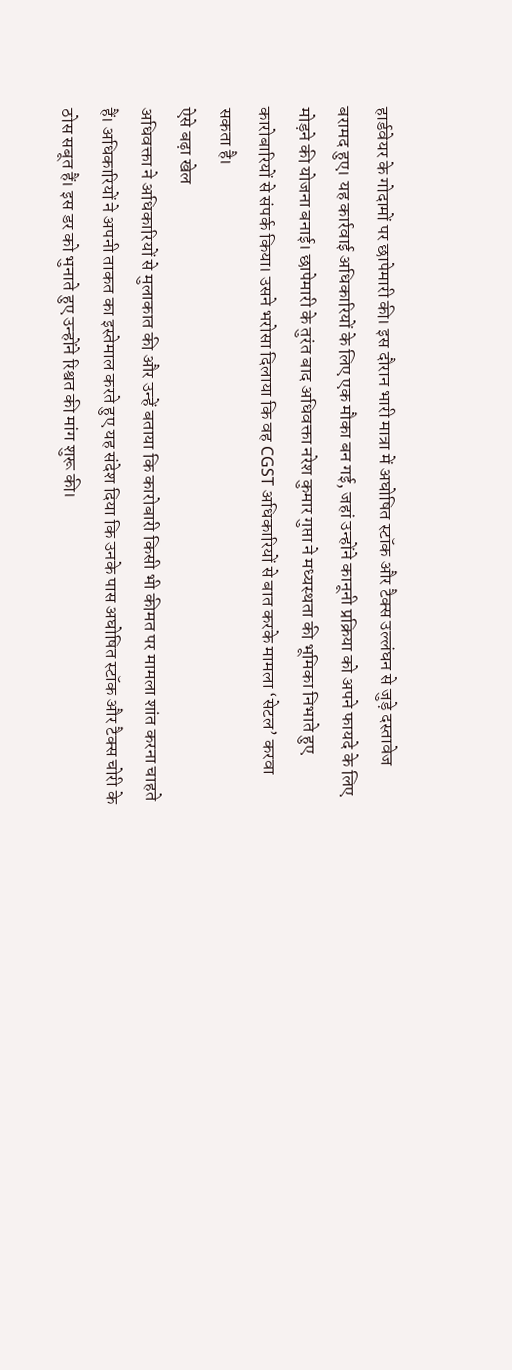हार्डवेयर के गोदामों पर छापेमारी की। इस दौरान भारी मात्रा में अघोषित स्टॉक और टैक्स उल्लंघन से जुड़े दस्तावेज बरामद हुए। यह कार्रवाई अधिकारियों के लिए एक मौका बन गई, जहां उन्होंने कानूनी प्रक्रिया को अपने फायदे के लिए मोड़ने की योजना बनाई। छापेमारी के तुरंत बाद अधिवक्ता नरेश कुमार गुप्ता ने मध्यस्थता की भूमिका निभाते हुए कारोबारियों से संपर्क किया। उसने भरोसा दिलाया कि वह CGST अधिकारियों से बात करके मामला ‘सेटल’ करवा सकता है।
ऐसे बढ़ा खेल
अधिवक्ता ने अधिकारियों से मुलाकात की और उन्हें बताया कि कारोबारी किसी भी कीमत पर मामला शांत करना चाहते हैं। अधिकारियों ने अपनी ताकत का इस्तेमाल करते हुए यह संदेश दिया कि उनके पास अघोषित स्टॉक और टैक्स चोरी के ठोस सबूत हैं। इस डर को भुनाते हुए उन्होंने रिश्वत की मांग शुरू की।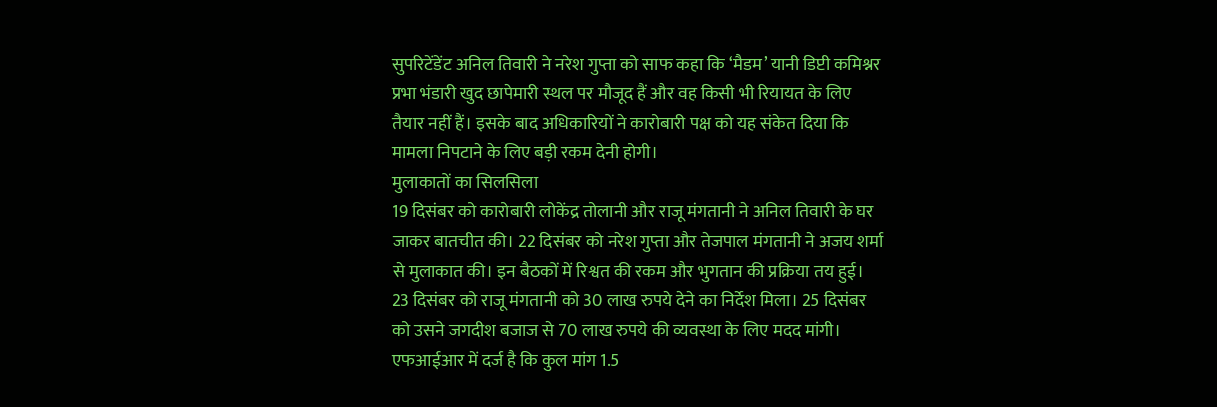सुपरिटेंडेंट अनिल तिवारी ने नरेश गुप्ता को साफ कहा कि ‘मैडम’ यानी डिप्टी कमिश्नर प्रभा भंडारी खुद छापेमारी स्थल पर मौजूद हैं और वह किसी भी रियायत के लिए तैयार नहीं हैं। इसके बाद अधिकारियों ने कारोबारी पक्ष को यह संकेत दिया कि मामला निपटाने के लिए बड़ी रकम देनी होगी।
मुलाकातों का सिलसिला
19 दिसंबर को कारोबारी लोकेंद्र तोलानी और राजू मंगतानी ने अनिल तिवारी के घर जाकर बातचीत की। 22 दिसंबर को नरेश गुप्ता और तेजपाल मंगतानी ने अजय शर्मा से मुलाकात की। इन बैठकों में रिश्वत की रकम और भुगतान की प्रक्रिया तय हुई। 23 दिसंबर को राजू मंगतानी को 30 लाख रुपये देने का निर्देश मिला। 25 दिसंबर को उसने जगदीश बजाज से 70 लाख रुपये की व्यवस्था के लिए मदद मांगी। एफआईआर में दर्ज है कि कुल मांग 1.5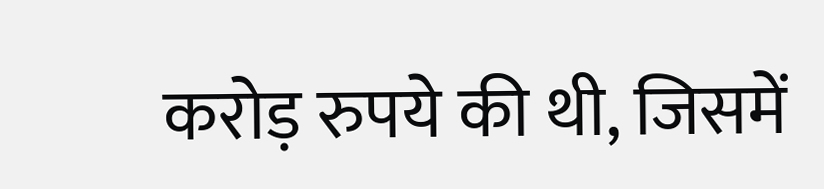करोड़ रुपये की थी, जिसमें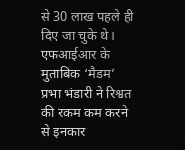से 30 लाख पहले ही दिए जा चुके थे। एफआईआर के मुताबिक ‘मैडम’ प्रभा भंडारी ने रिश्वत की रकम कम करने से इनकार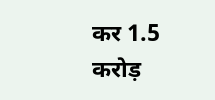कर 1.5 करोड़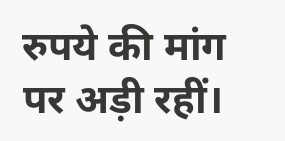रुपये की मांग पर अड़ी रहीं।